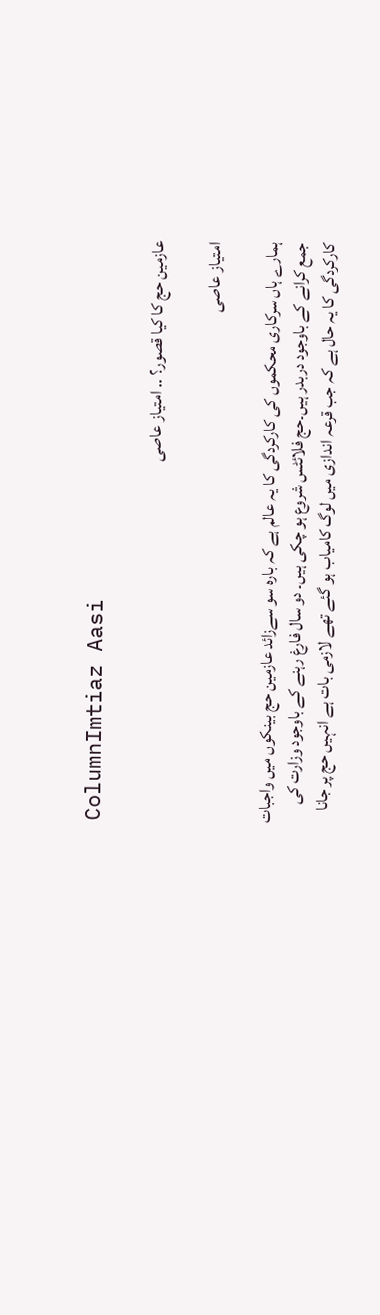ColumnImtiaz Aasi

عازمین حج کا کیا قصور؟ .. امتیاز عاصی

امتیاز عاصی

ہمارے ہاں سرکاری محکموں کی کارکردگی کا یہ عالم ہے کہ بارہ سو سےزائد عازمین حج بینکوں میں واجبات جمع کرانے کے باوجود دربدر ہیں۔حج فلائٹس شروع ہو چکی ہیں۔ دو سال فارغ رہنے کے باوجود وزارت کی کارکردگی کا یہ حال ہے کہ جب قرعہ اندازی میں لوگ کامیاب ہو گئے تھے لازمی بات ہے انہیں حج پر جانا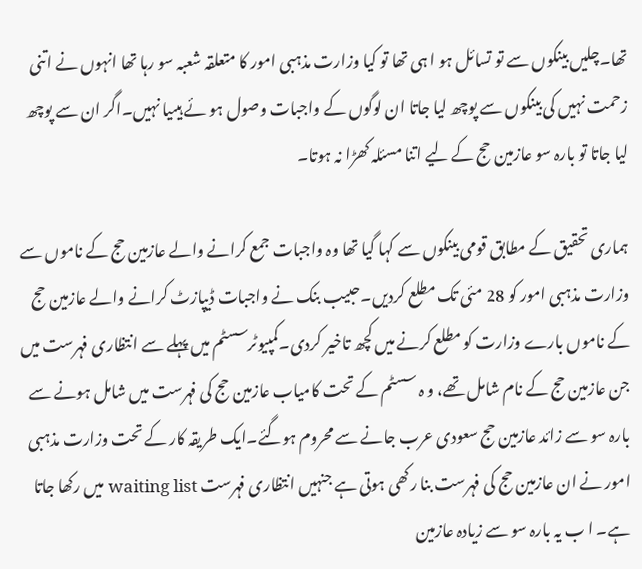تھا۔چلیں بینکوں سے تو تسائل ہو ا ہی تھا تو کیا وزارت مذہبی امور کا متعلقہ شعبہ سو رہا تھا انہوں نے اتنی زحمت نہیں کی بینکوں سے پوچھ لیا جاتا ان لوگوں کے واجبات وصول ہو ئے ہیںیا نہیں۔اگر ان سے پوچھ لیا جاتا تو بارہ سو عازمین حج کے لیے اتنا مسئلہ کھڑا نہ ہوتا۔

ہماری تحقیق کے مطابق قومی بینکوں سے کہا گیا تھا وہ واجبات جمع کرانے والے عازمین حج کے ناموں سے وزارت مذہبی امور کو 28 مئی تک مطلع کردیں۔حبیب بنک نے واجبات ڈیپازٹ کرانے والے عازمین حج کے ناموں بارے وزارت کو مطلع کرنے میں کچھ تاخیر کردی۔کمپیوٹرسسٹم میں پہلے سے انتظاری فہرست میں جن عازمین حج کے نام شامل تھے، و ہ سسٹم کے تحت کامیاب عازمین حج کی فہرست میں شامل ہونے سے بارہ سو سے زائد عازمین حج سعودی عرب جانے سے محروم ہوگئے۔ایک طریقہ کار کے تحت وزارت مذہبی امور نے ان عازمین حج کی فہرست بنا رکھی ہوتی ہے جنہیں انتظاری فہرست waiting list میں رکھا جاتا ہے۔ ا ب یہ بارہ سو سے زیادہ عازمین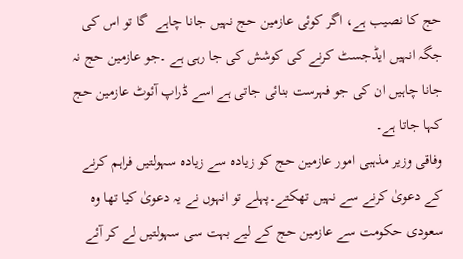حج کا نصیب ہے، اگر کوئی عازمین حج نہیں جانا چاہے  گا تو اس کی جگہ انہیں ایڈجسٹ کرنے کی کوشش کی جا رہی ہے ۔جو عازمین حج نہ جانا چاہیں ان کی جو فہرست بنائی جاتی ہے اسے ڈراپ آئوٹ عازمین حج کہا جاتا ہے۔
وفاقی وزیر مذہبی امور عازمین حج کو زیادہ سے زیادہ سہولتیں فراہم کرنے کے دعویٰ کرنے سے نہیں تھکتے۔پہلے تو انہوں نے یہ دعویٰ کیا تھا وہ سعودی حکومت سے عازمین حج کے لیے بہت سی سہولتیں لے کر آئے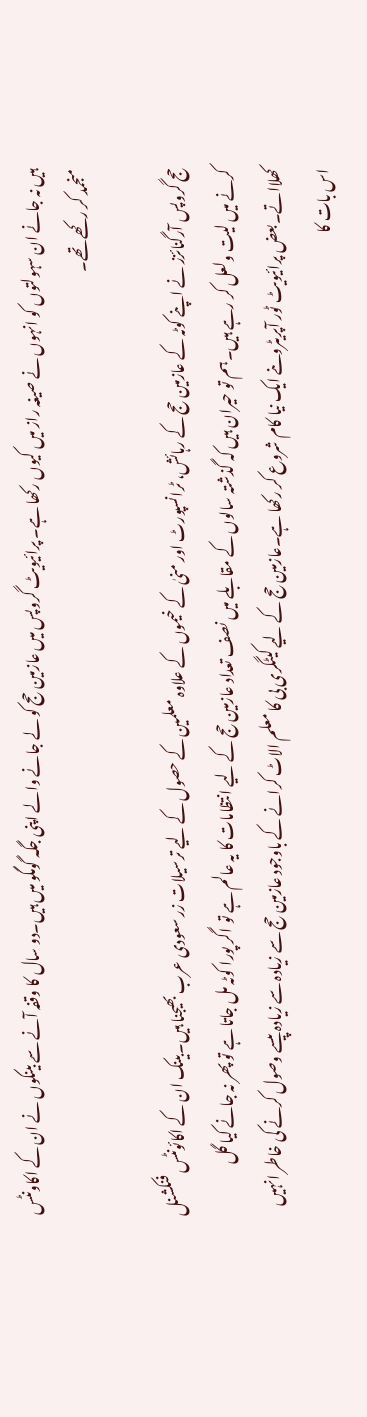ہیں نہ جانے ان سہولتوں کو انہوں نے صیغہ راز میں کیوں رکھا ہے۔ پرائیویٹ گروپس میں عازمین حج کو لے جانے والے اپنی جگہ گومگو میں ہیں۔دو سال کا وقفہ آنے سے بینکوں نے ان کے اکاونٹس منجمد کر رکھے تھے۔

حج گروپس آرگنائزز نے اپنے کوٹہ کے عازمین حج کے رہائش، ٹرانسپورٹ اور منیٰ کے خیموں کے علاوہ معلمین کے حصول کے لیے ترسیلات زر سعودی عرب بھیجنا ہیں۔بینک ان کے اکائونٹس فنکشنل کرنے میں لیت ولعل کر رہے ہیں۔ہم تو حیران ہیں کہ گذشتہ سالوں کے مقابلے میں نصف تعداد عازمین حج کے لیے انتظامات کا یہ عالم ہے تو اگر پورا کوٹہ مل جاتا ہے تو پھر نہ جانے کیا گل کھلااتے۔بعض پرائیویٹ ٹور آپریٹروںنے ایک نیا کام شروع کر رکھا ہے۔عازمین حج کے لیے کیٹگری بی کا معلم الاٹ کرانے کے باوجود عازمین حج سے زیادہ سے زیادہ پیسے وصول کرنے کی خاطر انہیں اس بات کا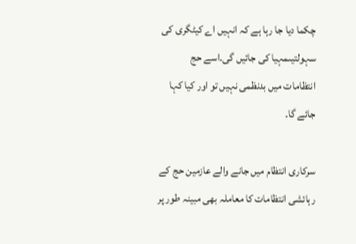چکما دیا جا رہا ہے کہ انہیں اے کیٹگری کی سہولتیںمہیا کی جائیں گی۔اسے حج انتظامات میں بدنظمی نہیں تو اور کیا کہا جائے گا۔

سرکاری انتظام میں جانے والے عازمین حج کے رہائشی انتظامات کا معاملہ بھی مبینہ طور پر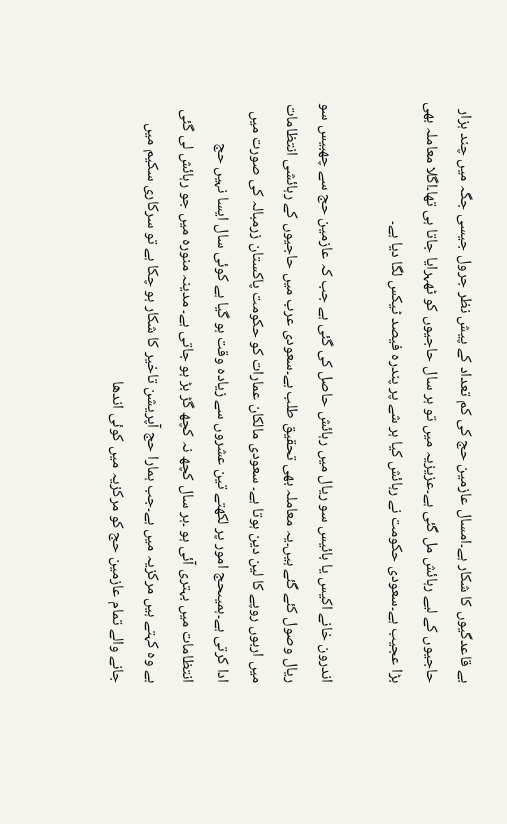بے قاعدگیوں کا شکار ہے۔امسال عازمین حج کی کم تعداد کے پیش نظر جرول جیسی جگہ میں چند ہزار حاجیوں کے لیے رہائش مل گئی ہے۔عزیزیہ میں تو ہر سال حاجیوں کو ٹھہرایا جاتا ہی تھا۔اگلا معاملہ بھی بڑا عجیب ہے۔سعودی حکومت نے رہائش کیا ہر شے پر پندرہ فیصد ٹیکس لگا دیا ہے۔

اندرون خانے اکیس یا بائیس سو ریال میں رہائش حاصل کی گئی ہے جب کہ عازمین حج سے چھبیس سو ریال وصول کئے گئے ہیں۔یہ معاملہ بھی تحقیق طلب ہے۔سعودی عرب میں حاجیوں کے رہائشی انتظامات میں اربوں روپے کا لین دین ہوتا ہے۔ سعودی مالکان عمارات کو حکومت پاکستان زرمبالہ کی صورت میں ادا کرتی ہے۔ہمیںحج امور پر لکھتے تین عشروں سے زیادہ وقت ہو گیا ہے کوئی سال ایسا نہیں حج انتظامات میں بہتری آئی ہو ۔ہر سال کچھ نہ کچھ گڑ بڑ ہو جاتی ہے۔ مدینہ منورہ میں جو رہائش لی گئی ہے وہ کہتے ہیں مرکزیہ میں ہے۔جب ہمارا حج آپریشن تاخیر کا شکار ہو چکا ہے تو سرکاری سکیم میں جانے والے تمام عازمین حج کو مرکزیہ میں کوئی اندھا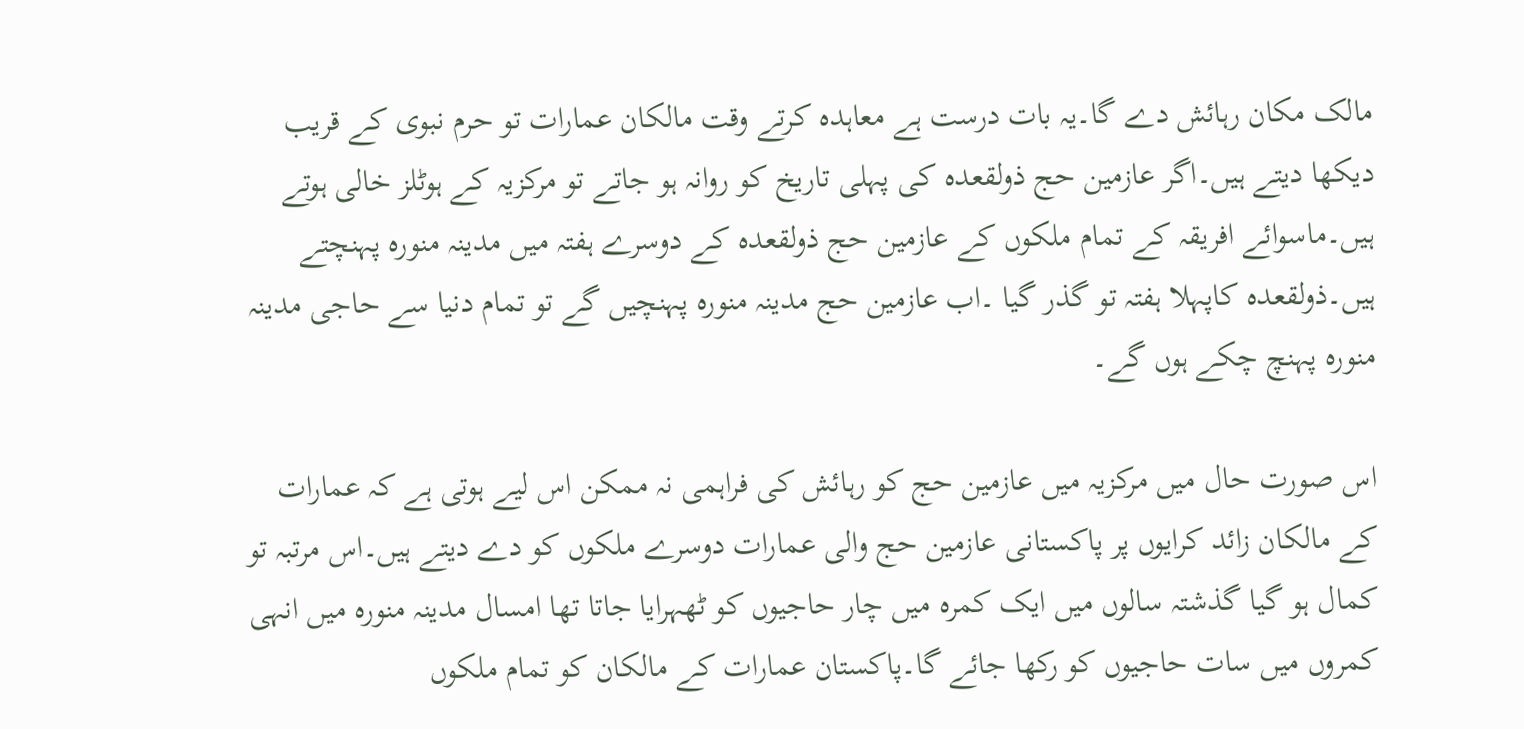مالک مکان رہائش دے گا۔یہ بات درست ہے معاہدہ کرتے وقت مالکان عمارات تو حرم نبوی کے قریب دیکھا دیتے ہیں۔اگر عازمین حج ذولقعدہ کی پہلی تاریخ کو روانہ ہو جاتے تو مرکزیہ کے ہوٹلز خالی ہوتے ہیں۔ماسوائے افریقہ کے تمام ملکوں کے عازمین حج ذولقعدہ کے دوسرے ہفتہ میں مدینہ منورہ پہنچتے ہیں۔ذولقعدہ کاپہلا ہفتہ تو گذر گیا ۔اب عازمین حج مدینہ منورہ پہنچیں گے تو تمام دنیا سے حاجی مدینہ منورہ پہنچ چکے ہوں گے۔

اس صورت حال میں مرکزیہ میں عازمین حج کو رہائش کی فراہمی نہ ممکن اس لیے ہوتی ہے کہ عمارات کے مالکان زائد کرایوں پر پاکستانی عازمین حج والی عمارات دوسرے ملکوں کو دے دیتے ہیں۔اس مرتبہ تو کمال ہو گیا گذشتہ سالوں میں ایک کمرہ میں چار حاجیوں کو ٹھہرایا جاتا تھا امسال مدینہ منورہ میں انہی کمروں میں سات حاجیوں کو رکھا جائے گا۔پاکستان عمارات کے مالکان کو تمام ملکوں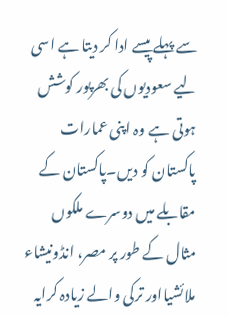سے پہلے پیسے ادا کر دیتا ہے اسی لیے سعودیوں کی بھرپور کوشش ہوتی ہے وہ اپنی عمارات پاکستان کو دیں۔پاکستان کے مقابلے میں دوسرے ملکوں مثال کے طور پر مصر، انڈونیشاء ملائشیااور ترکی والے زیادہ کرایہ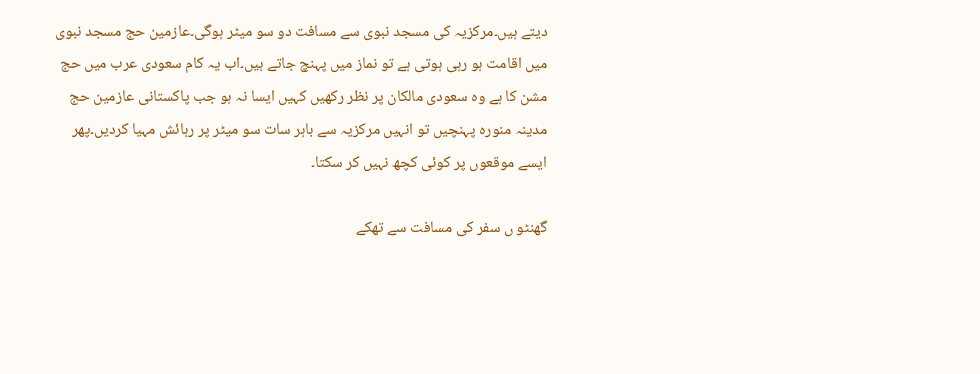دیتے ہیں۔مرکزیہ کی مسجد نبوی سے مسافت دو سو میٹر ہوگی۔عازمین حج مسجد نبوی میں اقامت ہو رہی ہوتی ہے تو نماز میں پہنچ جاتے ہیں۔اب یہ کام سعودی عرب میں حج مشن کا ہے وہ سعودی مالکان پر نظر رکھیں کہیں ایسا نہ ہو جب پاکستانی عازمین حج مدینہ منورہ پہنچیں تو انہیں مرکزیہ سے باہر سات سو میٹر پر رہائش مہیا کردیں۔پھر ایسے موقعوں پر کوئی کچھ نہیں کر سکتا۔

گھنٹو ں سفر کی مسافت سے تھکے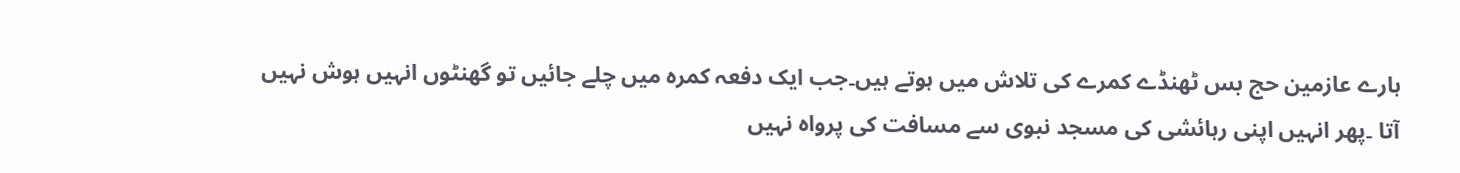ہارے عازمین حج بس ٹھنڈے کمرے کی تلاش میں ہوتے ہیں۔جب ایک دفعہ کمرہ میں چلے جائیں تو گھنٹوں انہیں ہوش نہیں آتا ۔پھر انہیں اپنی رہائشی کی مسجد نبوی سے مسافت کی پرواہ نہیں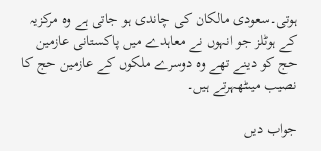ہوتی۔سعودی مالکان کی چاندی ہو جاتی ہے وہ مرکزیہ کے ہوٹلز جو انہوں نے معاہدے میں پاکستانی عازمین حج کو دینے تھے وہ دوسرے ملکوں کے عازمین حج کا نصیب میںٹھہرتے ہیں۔

جواب دیں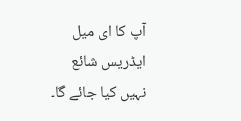آپ کا ای میل ایڈریس شائع نہیں کیا جائے گا۔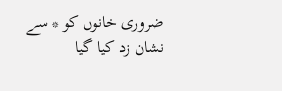ضروری خانوں کو * سے نشان زد کیا گیا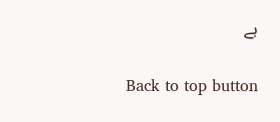ہے

Back to top button